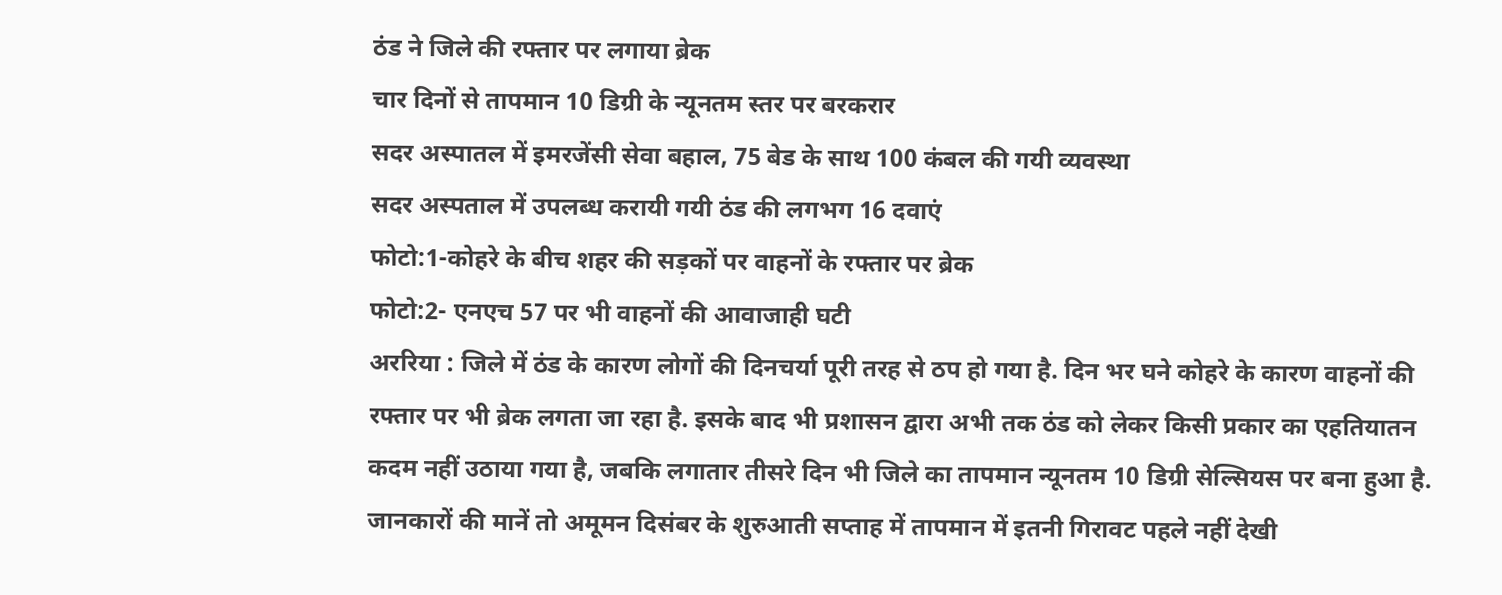ठंड ने जिले की रफ्तार पर लगाया ब्रेक
चार दिनों से तापमान 10 डिग्री के न्यूनतम स्तर पर बरकरार
सदर अस्पातल में इमरजेंसी सेवा बहाल, 75 बेड के साथ 100 कंबल की गयी व्यवस्था
सदर अस्पताल में उपलब्ध करायी गयी ठंड की लगभग 16 दवाएं
फोटो:1-कोहरे के बीच शहर की सड़कों पर वाहनों के रफ्तार पर ब्रेक
फोटो:2- एनएच 57 पर भी वाहनों की आवाजाही घटी
अररिया : जिले में ठंड के कारण लोगों की दिनचर्या पूरी तरह से ठप हो गया है. दिन भर घने कोहरे के कारण वाहनों की रफ्तार पर भी ब्रेक लगता जा रहा है. इसके बाद भी प्रशासन द्वारा अभी तक ठंड को लेकर किसी प्रकार का एहतियातन कदम नहीं उठाया गया है, जबकि लगातार तीसरे दिन भी जिले का तापमान न्यूनतम 10 डिग्री सेल्सियस पर बना हुआ है. जानकारों की मानें तो अमूमन दिसंबर के शुरुआती सप्ताह में तापमान में इतनी गिरावट पहले नहीं देखी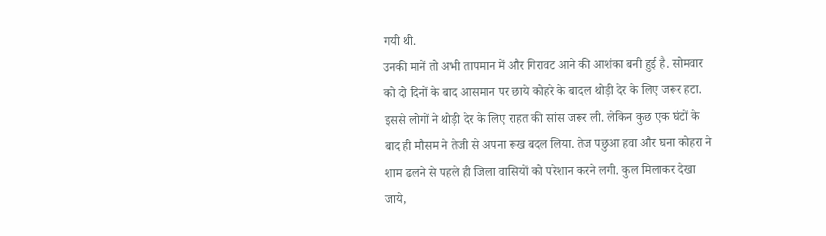गयी थी.
उनकी मानें तो अभी तापमान में और गिरावट आने की आशंका बनी हुई है. सोमवार को दो दिनों के बाद आसमान पर छाये कोहरे के बादल थोड़ी देर के लिए जरूर हटा. इससे लोगों ने थोड़ी देर के लिए राहत की सांस जरूर ली. लेकिन कुछ एक घंटों के बाद ही मौसम ने तेजी से अपना रूख बदल लिया. तेज पछुआ हवा और घना कोहरा ने शाम ढलने से पहले ही जिला वासियों को परेशान करने लगी. कुल मिलाकर देखा जाये,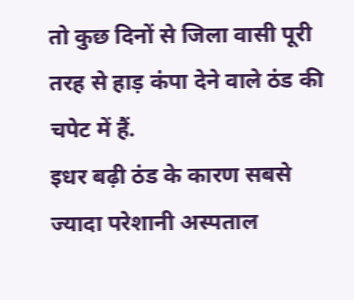तो कुछ दिनों से जिला वासी पूरी तरह से हाड़ कंपा देने वाले ठंड की चपेट में हैं.
इधर बढ़ी ठंड के कारण सबसे ज्यादा परेशानी अस्पताल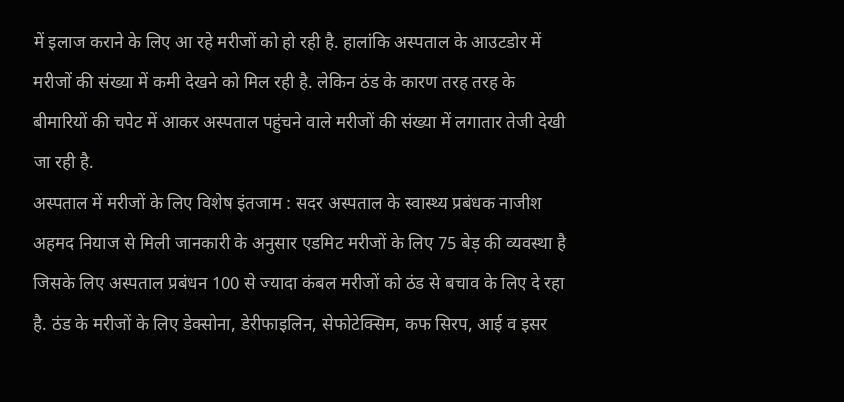में इलाज कराने के लिए आ रहे मरीजों को हो रही है. हालांकि अस्पताल के आउटडोर में मरीजों की संख्या में कमी देखने को मिल रही है. लेकिन ठंड के कारण तरह तरह के बीमारियों की चपेट में आकर अस्पताल पहुंचने वाले मरीजों की संख्या में लगातार तेजी देखी जा रही है.
अस्पताल में मरीजों के लिए विशेष इंतजाम : सदर अस्पताल के स्वास्थ्य प्रबंधक नाजीश अहमद नियाज से मिली जानकारी के अनुसार एडमिट मरीजों के लिए 75 बेड़ की व्यवस्था है जिसके लिए अस्पताल प्रबंधन 100 से ज्यादा कंबल मरीजों को ठंड से बचाव के लिए दे रहा है. ठंड के मरीजों के लिए डेक्सोना, डेरीफाइलिन, सेफोटेक्सिम, कफ सिरप, आई व इसर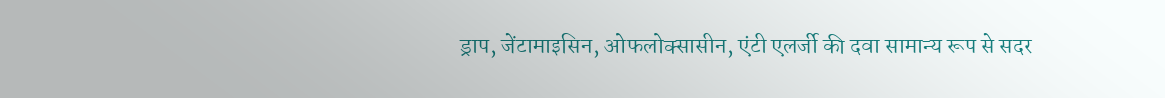ड्राप, जेंटामाइसिन, ओफलोक्सासीन, एंटी एलर्जी की दवा सामान्य रूप से सदर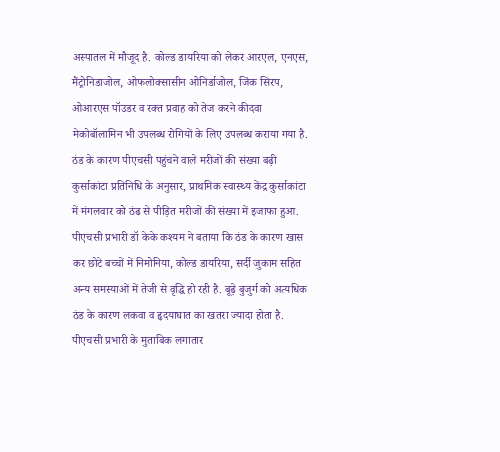अस्पातल में मौजूद है. कोल्ड डायरिया को लेकर आरएल, एनएस, मैंट्रोनिडाजोल, ओफलोक्सासीन ओनिर्डाजोल, जिंक सिरप, ओआरएस पॉउडर व रक्त प्रवाह को तेज करने कीदवा मेकोबॉलामिन भी उपलब्ध रोगियों के लिए उपलब्ध कराया गया है.
ठंड के कारण पीएचसी पहुंचने वाले मरीजों की संख्या बढ़ी
कुर्साकांटा प्रतिनिधि के अनुसार, प्राथमिक स्वास्थ्य केंद्र कुर्साकांटा में मंगलवार को ठंढ से पीड़ित मरीजों की संख्या में इजाफा हुआ. पीएचसी प्रभारी डॉ केके कश्यम ने बताया कि ठंड के कारण खास कर छोटे बच्चों में निमोनिया, कोल्ड डायरिया, सर्दी जुकाम सहित अन्य समस्याओं में तेजी से वृद्धि हो रही है. बूढ़े बुजुर्ग को अत्यधिक ठंड के कारण लकवा व हृदयाघात का खतरा ज्यादा होता है. पीएचसी प्रभारी के मुताबिक लगातार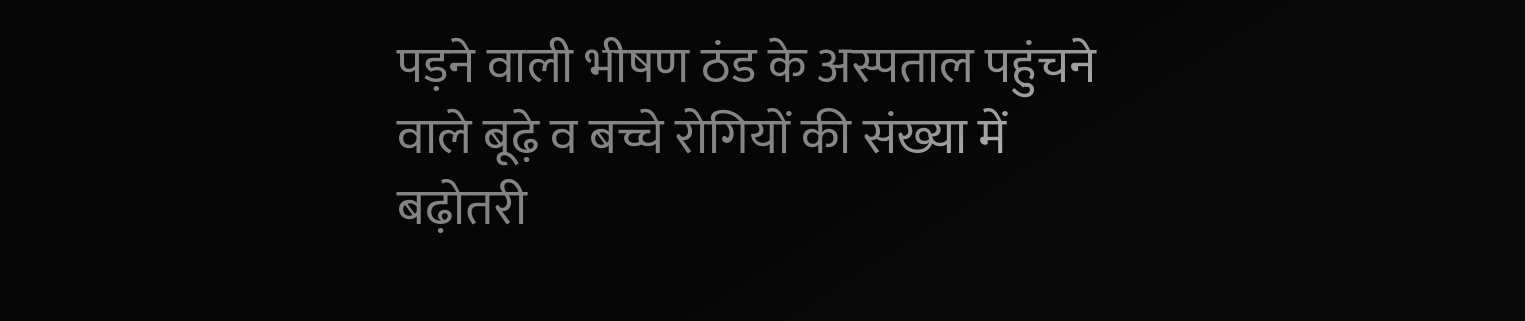पड़ने वाली भीषण ठंड के अस्पताल पहुंचने वाले बूढ़े व बच्चे रोगियों की संख्या में बढ़ोतरी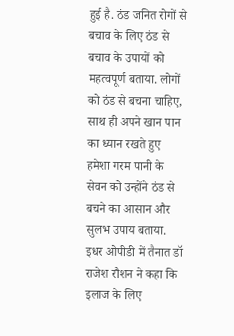हुई है. ठंड जनित रोगों से बचाव के लिए ठंड से बचाव के उपायों को महत्वपूर्ण बताया. लोगों को ठंड से बचना चाहिए, साथ ही अपने खान पान का ध्यान रखते हुए हमेशा गरम पानी के सेवन को उन्होंने ठंड से बचने का आसान और सुलभ उपाय बताया. इधर ओपीडी में तैनात डॉ राजेश रौशन ने कहा कि इलाज के लिए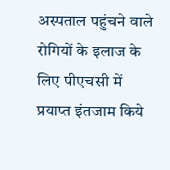अस्पताल पहुंचने वाले रोगियों के इलाज के लिए पीएचसी में प्रयाप्त इंतजाम किये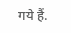गये हैं.